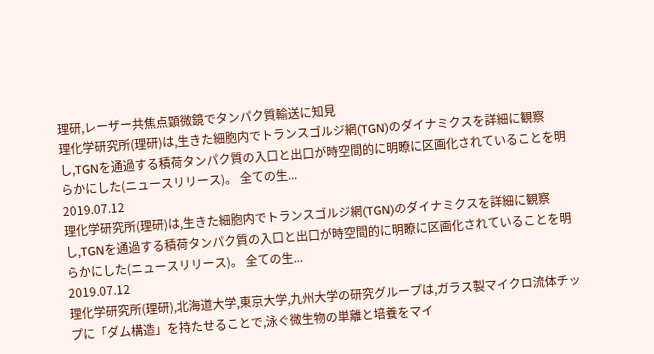理研,レーザー共焦点顕微鏡でタンパク質輸送に知見
理化学研究所(理研)は,生きた細胞内でトランスゴルジ網(TGN)のダイナミクスを詳細に観察し,TGNを通過する積荷タンパク質の入口と出口が時空間的に明瞭に区画化されていることを明らかにした(ニュースリリース)。 全ての生...
2019.07.12
理化学研究所(理研)は,生きた細胞内でトランスゴルジ網(TGN)のダイナミクスを詳細に観察し,TGNを通過する積荷タンパク質の入口と出口が時空間的に明瞭に区画化されていることを明らかにした(ニュースリリース)。 全ての生...
2019.07.12
理化学研究所(理研),北海道大学,東京大学,九州大学の研究グループは,ガラス製マイクロ流体チップに「ダム構造」を持たせることで,泳ぐ微生物の単離と培養をマイ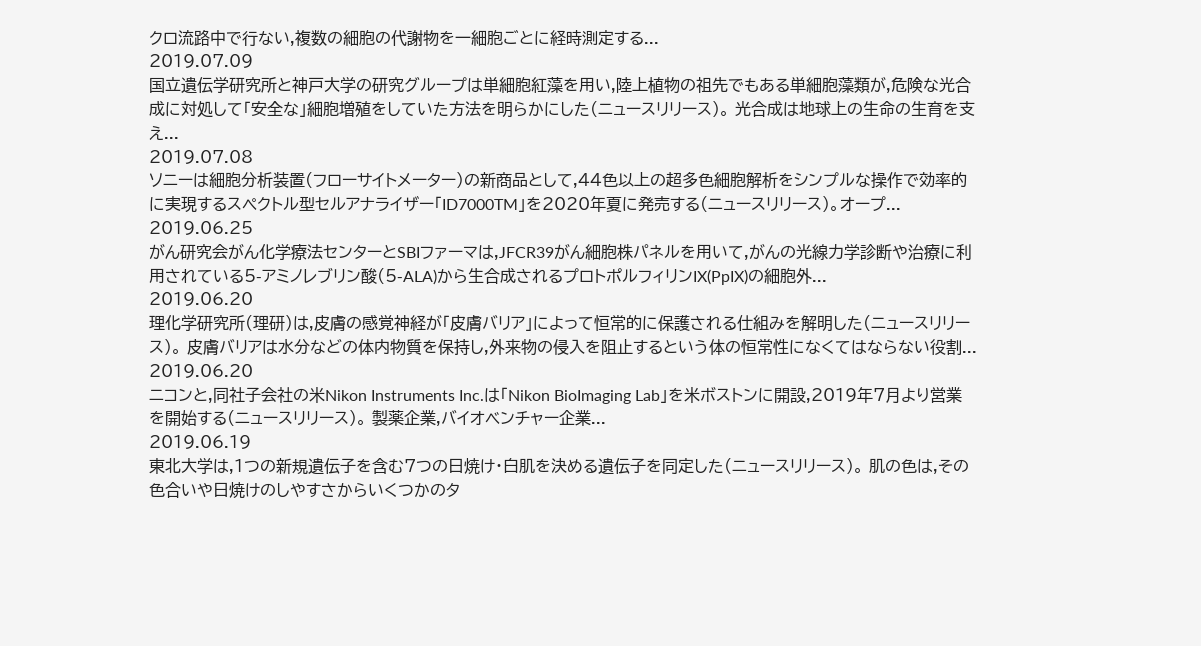クロ流路中で行ない,複数の細胞の代謝物を一細胞ごとに経時測定する...
2019.07.09
国立遺伝学研究所と神戸大学の研究グループは単細胞紅藻を用い,陸上植物の祖先でもある単細胞藻類が,危険な光合成に対処して「安全な」細胞増殖をしていた方法を明らかにした(ニュースリリース)。 光合成は地球上の生命の生育を支え...
2019.07.08
ソニーは細胞分析装置(フローサイトメーター)の新商品として,44色以上の超多色細胞解析をシンプルな操作で効率的に実現するスペクトル型セルアナライザー「ID7000TM」を2020年夏に発売する(ニュースリリース)。オープ...
2019.06.25
がん研究会がん化学療法センターとSBIファーマは,JFCR39がん細胞株パネルを用いて,がんの光線力学診断や治療に利用されている5-アミノレブリン酸(5-ALA)から生合成されるプロトポルフィリンIX(PpIX)の細胞外...
2019.06.20
理化学研究所(理研)は,皮膚の感覚神経が「皮膚バリア」によって恒常的に保護される仕組みを解明した(ニュースリリース)。 皮膚バリアは水分などの体内物質を保持し,外来物の侵入を阻止するという体の恒常性になくてはならない役割...
2019.06.20
ニコンと,同社子会社の米Nikon Instruments Inc.は「Nikon BioImaging Lab」を米ボストンに開設,2019年7月より営業を開始する(ニュースリリース)。 製薬企業,バイオベンチャー企業...
2019.06.19
東北大学は,1つの新規遺伝子を含む7つの日焼け・白肌を決める遺伝子を同定した(ニュースリリース)。 肌の色は,その色合いや日焼けのしやすさからいくつかのタ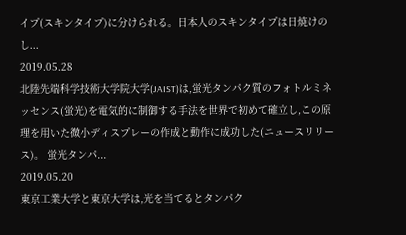イプ(スキンタイプ)に分けられる。日本人のスキンタイプは日焼けのし...
2019.05.28
北陸先端科学技術大学院大学(JAIST)は,蛍光タンパク質のフォトルミネッセンス(蛍光)を電気的に制御する手法を世界で初めて確立し,この原理を用いた微小ディスプレーの作成と動作に成功した(ニュースリリース)。 蛍光タンパ...
2019.05.20
東京工業大学と東京大学は,光を当てるとタンパク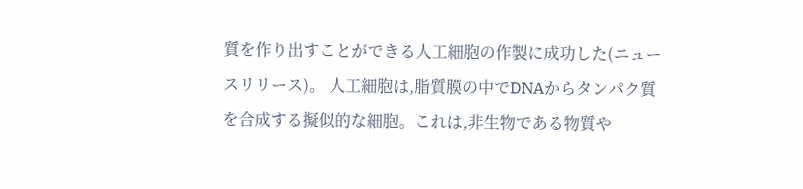質を作り出すことができる人工細胞の作製に成功した(ニュースリリース)。 人工細胞は,脂質膜の中でDNAからタンパク質を合成する擬似的な細胞。これは,非生物である物質や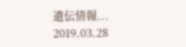遺伝情報...
2019.03.28